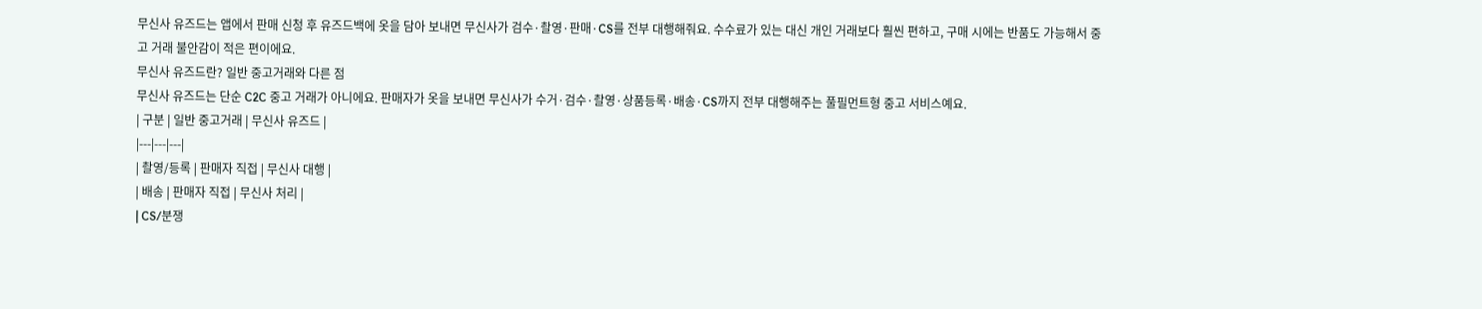무신사 유즈드는 앱에서 판매 신청 후 유즈드백에 옷을 담아 보내면 무신사가 검수·촬영·판매·CS를 전부 대행해줘요. 수수료가 있는 대신 개인 거래보다 훨씬 편하고, 구매 시에는 반품도 가능해서 중고 거래 불안감이 적은 편이에요.
무신사 유즈드란? 일반 중고거래와 다른 점
무신사 유즈드는 단순 C2C 중고 거래가 아니에요. 판매자가 옷을 보내면 무신사가 수거·검수·촬영·상품등록·배송·CS까지 전부 대행해주는 풀필먼트형 중고 서비스예요.
| 구분 | 일반 중고거래 | 무신사 유즈드 |
|---|---|---|
| 촬영/등록 | 판매자 직접 | 무신사 대행 |
| 배송 | 판매자 직접 | 무신사 처리 |
| CS/분쟁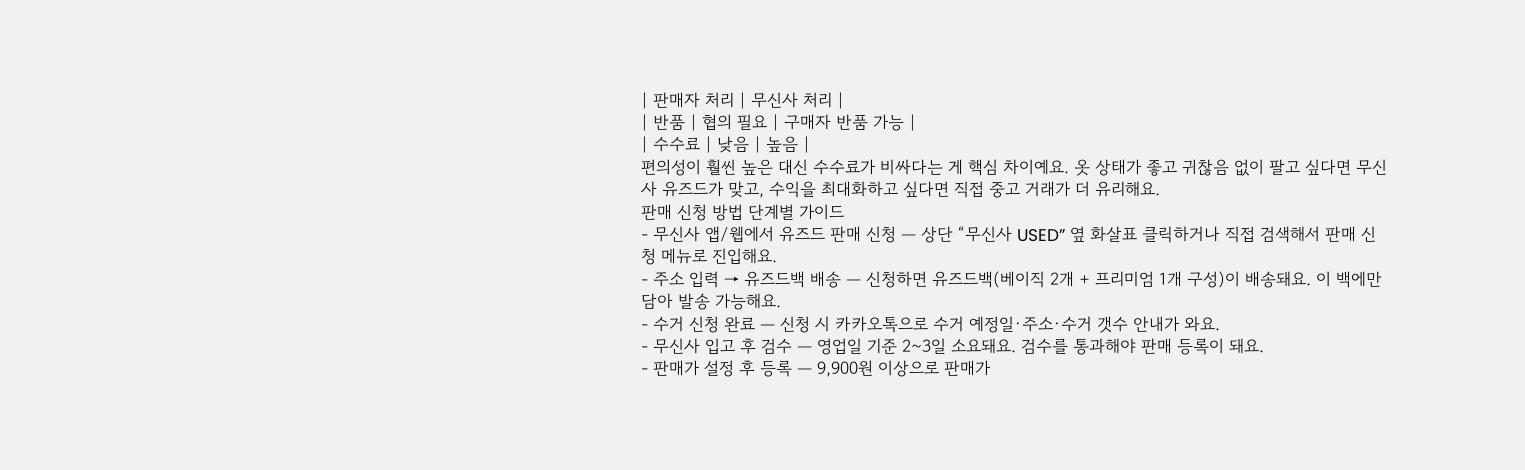| 판매자 처리 | 무신사 처리 |
| 반품 | 협의 필요 | 구매자 반품 가능 |
| 수수료 | 낮음 | 높음 |
편의성이 훨씬 높은 대신 수수료가 비싸다는 게 핵심 차이예요. 옷 상태가 좋고 귀찮음 없이 팔고 싶다면 무신사 유즈드가 맞고, 수익을 최대화하고 싶다면 직접 중고 거래가 더 유리해요.
판매 신청 방법 단계별 가이드
- 무신사 앱/웹에서 유즈드 판매 신청 — 상단 “무신사 USED” 옆 화살표 클릭하거나 직접 검색해서 판매 신청 메뉴로 진입해요.
- 주소 입력 → 유즈드백 배송 — 신청하면 유즈드백(베이직 2개 + 프리미엄 1개 구성)이 배송돼요. 이 백에만 담아 발송 가능해요.
- 수거 신청 완료 — 신청 시 카카오톡으로 수거 예정일·주소·수거 갯수 안내가 와요.
- 무신사 입고 후 검수 — 영업일 기준 2~3일 소요돼요. 검수를 통과해야 판매 등록이 돼요.
- 판매가 설정 후 등록 — 9,900원 이상으로 판매가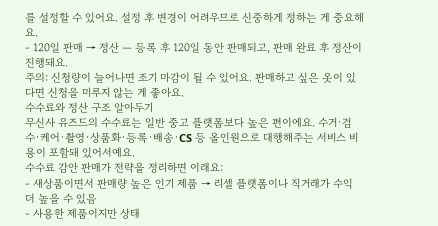를 설정할 수 있어요. 설정 후 변경이 어려우므로 신중하게 정하는 게 중요해요.
- 120일 판매 → 정산 — 등록 후 120일 동안 판매되고, 판매 완료 후 정산이 진행돼요.
주의: 신청량이 늘어나면 조기 마감이 될 수 있어요. 판매하고 싶은 옷이 있다면 신청을 미루지 않는 게 좋아요.
수수료와 정산 구조 알아두기
무신사 유즈드의 수수료는 일반 중고 플랫폼보다 높은 편이에요. 수거·검수·케어·촬영·상품화·등록·배송·CS 등 올인원으로 대행해주는 서비스 비용이 포함돼 있어서예요.
수수료 감안 판매가 전략을 정리하면 이래요:
- 새상품이면서 판매량 높은 인기 제품 → 리셀 플랫폼이나 직거래가 수익 더 높을 수 있음
- 사용한 제품이지만 상태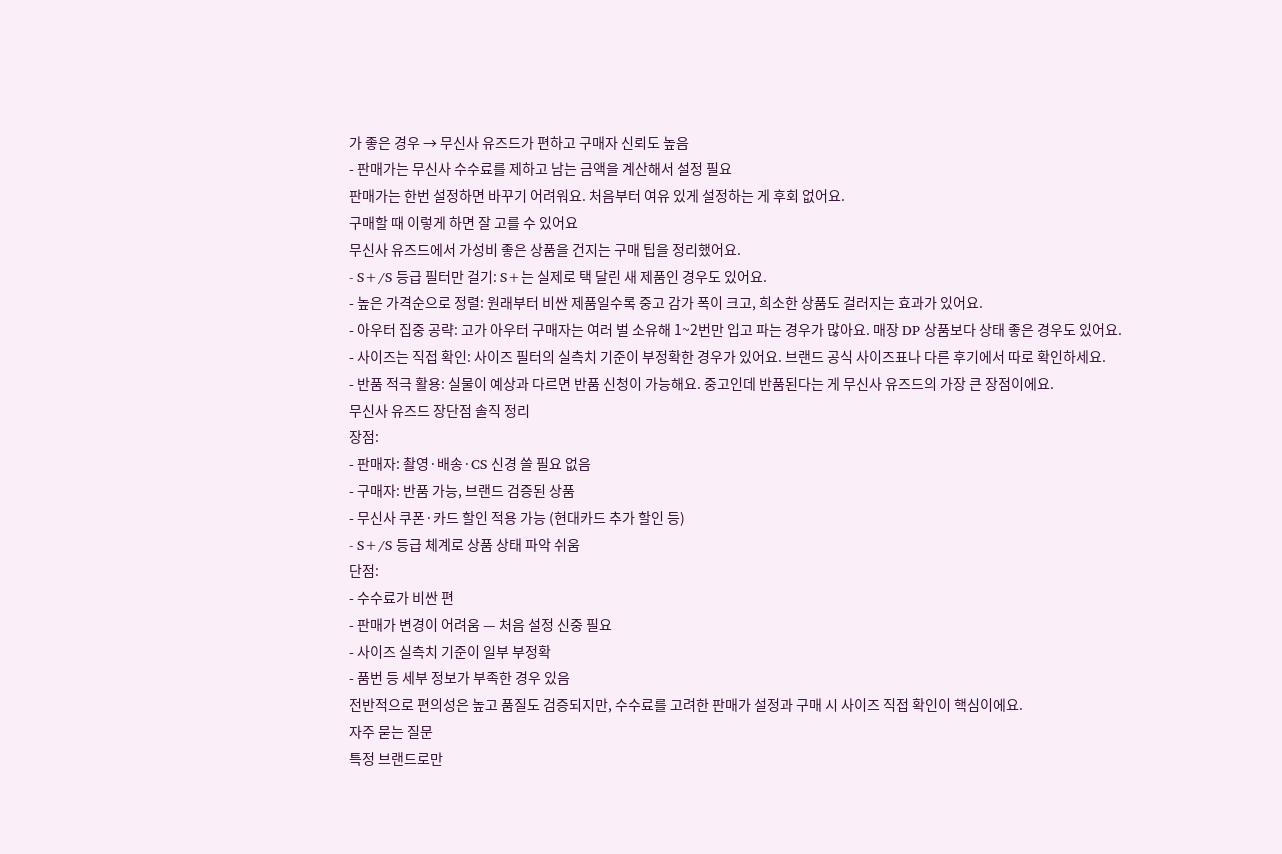가 좋은 경우 → 무신사 유즈드가 편하고 구매자 신뢰도 높음
- 판매가는 무신사 수수료를 제하고 남는 금액을 계산해서 설정 필요
판매가는 한번 설정하면 바꾸기 어려워요. 처음부터 여유 있게 설정하는 게 후회 없어요.
구매할 때 이렇게 하면 잘 고를 수 있어요
무신사 유즈드에서 가성비 좋은 상품을 건지는 구매 팁을 정리했어요.
- S+/S 등급 필터만 걸기: S+는 실제로 택 달린 새 제품인 경우도 있어요.
- 높은 가격순으로 정렬: 원래부터 비싼 제품일수록 중고 감가 폭이 크고, 희소한 상품도 걸러지는 효과가 있어요.
- 아우터 집중 공략: 고가 아우터 구매자는 여러 벌 소유해 1~2번만 입고 파는 경우가 많아요. 매장 DP 상품보다 상태 좋은 경우도 있어요.
- 사이즈는 직접 확인: 사이즈 필터의 실측치 기준이 부정확한 경우가 있어요. 브랜드 공식 사이즈표나 다른 후기에서 따로 확인하세요.
- 반품 적극 활용: 실물이 예상과 다르면 반품 신청이 가능해요. 중고인데 반품된다는 게 무신사 유즈드의 가장 큰 장점이에요.
무신사 유즈드 장단점 솔직 정리
장점:
- 판매자: 촬영·배송·CS 신경 쓸 필요 없음
- 구매자: 반품 가능, 브랜드 검증된 상품
- 무신사 쿠폰·카드 할인 적용 가능 (현대카드 추가 할인 등)
- S+/S 등급 체계로 상품 상태 파악 쉬움
단점:
- 수수료가 비싼 편
- 판매가 변경이 어려움 — 처음 설정 신중 필요
- 사이즈 실측치 기준이 일부 부정확
- 품번 등 세부 정보가 부족한 경우 있음
전반적으로 편의성은 높고 품질도 검증되지만, 수수료를 고려한 판매가 설정과 구매 시 사이즈 직접 확인이 핵심이에요.
자주 묻는 질문
특정 브랜드로만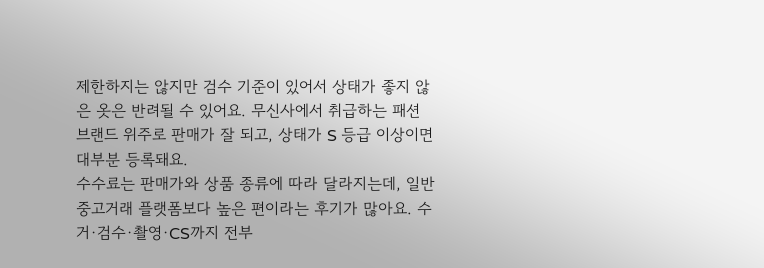제한하지는 않지만 검수 기준이 있어서 상태가 좋지 않은 옷은 반려될 수 있어요. 무신사에서 취급하는 패션 브랜드 위주로 판매가 잘 되고, 상태가 S 등급 이상이면 대부분 등록돼요.
수수료는 판매가와 상품 종류에 따라 달라지는데, 일반 중고거래 플랫폼보다 높은 편이라는 후기가 많아요. 수거·검수·촬영·CS까지 전부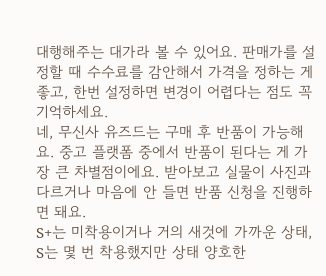대행해주는 대가라 볼 수 있어요. 판매가를 설정할 때 수수료를 감안해서 가격을 정하는 게 좋고, 한번 설정하면 변경이 어렵다는 점도 꼭 기억하세요.
네, 무신사 유즈드는 구매 후 반품이 가능해요. 중고 플랫폼 중에서 반품이 된다는 게 가장 큰 차별점이에요. 받아보고 실물이 사진과 다르거나 마음에 안 들면 반품 신청을 진행하면 돼요.
S+는 미착용이거나 거의 새것에 가까운 상태, S는 몇 번 착용했지만 상태 양호한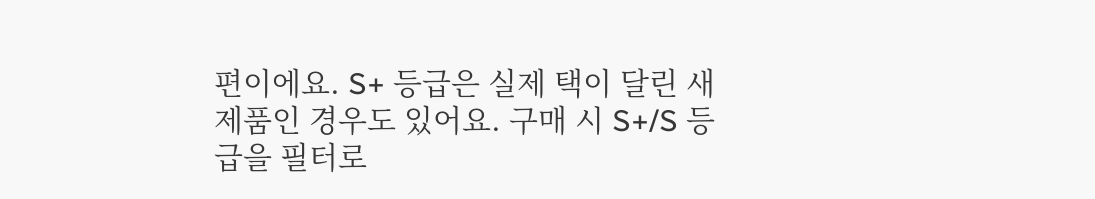편이에요. S+ 등급은 실제 택이 달린 새 제품인 경우도 있어요. 구매 시 S+/S 등급을 필터로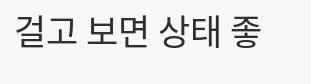걸고 보면 상태 좋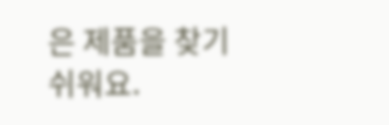은 제품을 찾기 쉬워요.